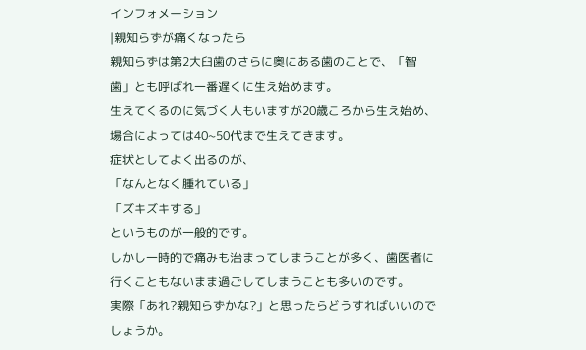インフォメーション
|親知らずが痛くなったら
親知らずは第2大臼歯のさらに奥にある歯のことで、「智歯」とも呼ばれ一番遅くに生え始めます。
生えてくるのに気づく人もいますが20歳ころから生え始め、場合によっては40~50代まで生えてきます。
症状としてよく出るのが、
「なんとなく腫れている」
「ズキズキする」
というものが一般的です。
しかし一時的で痛みも治まってしまうことが多く、歯医者に行くこともないまま過ごしてしまうことも多いのです。
実際「あれ?親知らずかな?」と思ったらどうすればいいのでしょうか。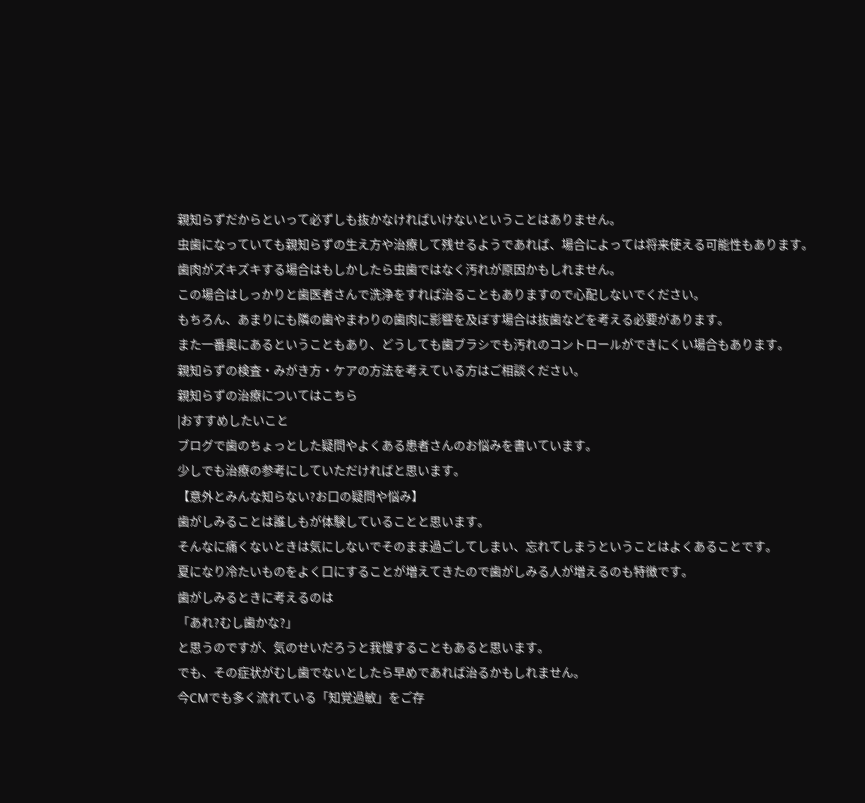親知らずだからといって必ずしも抜かなければいけないということはありません。
虫歯になっていても親知らずの生え方や治療して残せるようであれば、場合によっては将来使える可能性もあります。
歯肉がズキズキする場合はもしかしたら虫歯ではなく汚れが原因かもしれません。
この場合はしっかりと歯医者さんで洗浄をすれば治ることもありますので心配しないでください。
もちろん、あまりにも隣の歯やまわりの歯肉に影響を及ぼす場合は抜歯などを考える必要があります。
また一番奥にあるということもあり、どうしても歯ブラシでも汚れのコントロールができにくい場合もあります。
親知らずの検査・みがき方・ケアの方法を考えている方はご相談ください。
親知らずの治療についてはこちら
|おすすめしたいこと
ブログで歯のちょっとした疑問やよくある患者さんのお悩みを書いています。
少しでも治療の参考にしていただければと思います。
【意外とみんな知らない?お口の疑問や悩み】
歯がしみることは誰しもが体験していることと思います。
そんなに痛くないときは気にしないでそのまま過ごしてしまい、忘れてしまうということはよくあることです。
夏になり冷たいものをよく口にすることが増えてきたので歯がしみる人が増えるのも特徴です。
歯がしみるときに考えるのは
「あれ?むし歯かな?」
と思うのですが、気のせいだろうと我慢することもあると思います。
でも、その症状がむし歯でないとしたら早めであれば治るかもしれません。
今CMでも多く流れている「知覚過敏」をご存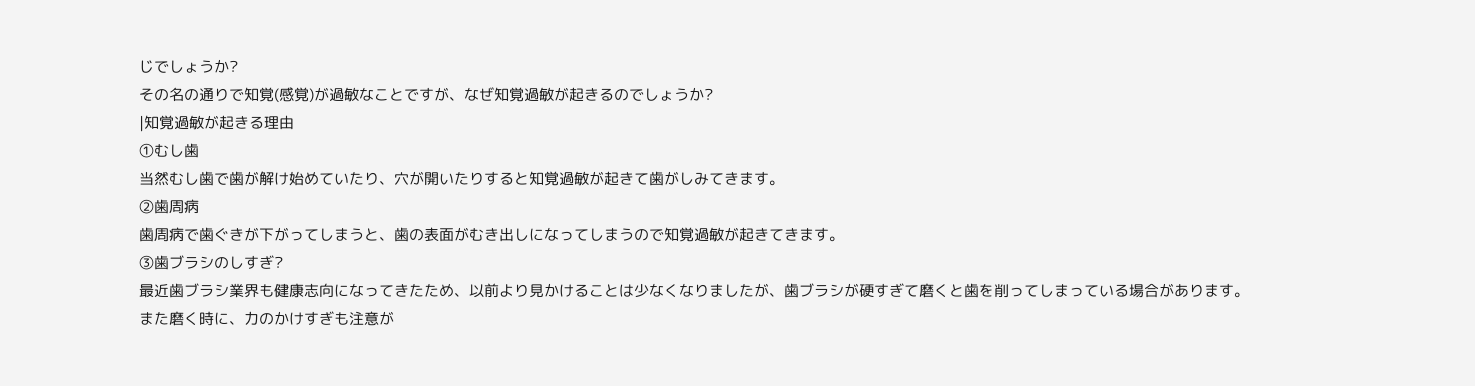じでしょうか?
その名の通りで知覚(感覚)が過敏なことですが、なぜ知覚過敏が起きるのでしょうか?
|知覚過敏が起きる理由
①むし歯
当然むし歯で歯が解け始めていたり、穴が開いたりすると知覚過敏が起きて歯がしみてきます。
②歯周病
歯周病で歯ぐきが下がってしまうと、歯の表面がむき出しになってしまうので知覚過敏が起きてきます。
③歯ブラシのしすぎ?
最近歯ブラシ業界も健康志向になってきたため、以前より見かけることは少なくなりましたが、歯ブラシが硬すぎて磨くと歯を削ってしまっている場合があります。
また磨く時に、力のかけすぎも注意が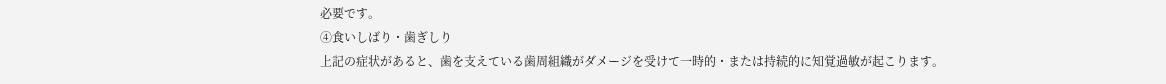必要です。
④食いしばり・歯ぎしり
上記の症状があると、歯を支えている歯周組織がダメージを受けて一時的・または持続的に知覚過敏が起こります。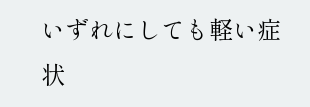いずれにしても軽い症状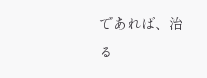であれば、治る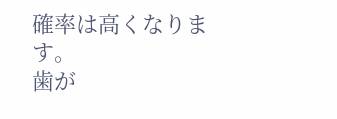確率は高くなります。
歯が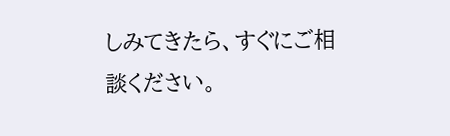しみてきたら、すぐにご相談ください。